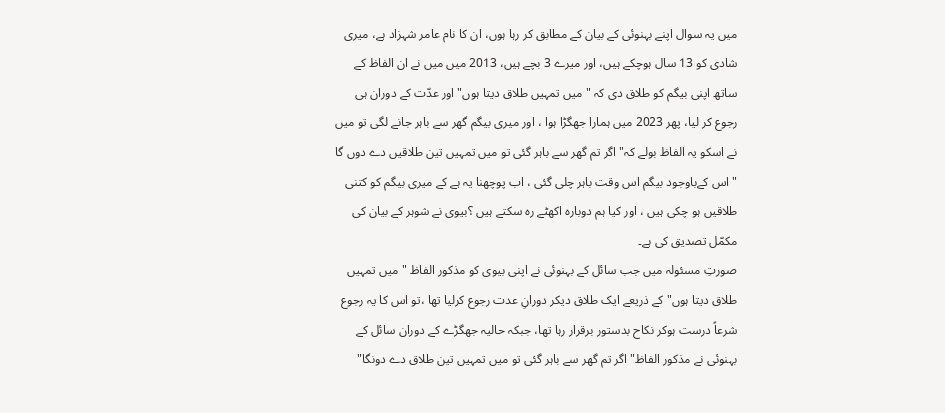میں یہ سوال اپنے بہنوئی کے بیان کے مطابق کر رہا ہوں، ان کا نام عامر شہزاد ہے، میری شادی کو 13 سال ہوچکے ہیں، اور میرے 3 بچے ہیں، 2013 میں میں نے ان الفاظ کے ساتھ اپنی بیگم کو طلاق دی کہ " میں تمہیں طلاق دیتا ہوں" اور عدّت کے دوران ہی رجوع کر لیا، پھر 2023 میں ہمارا جھگڑا ہوا ، اور میری بیگم گھر سے باہر جانے لگی تو میں نے اسکو یہ الفاظ بولے کہ"اگر تم گھر سے باہر گئی تو میں تمہیں تین طلاقیں دے دوں گا " اس کےباوجود بیگم اس وقت باہر چلی گئی ، اب پوچھنا یہ ہے کے میری بیگم کو کتنی طلاقیں ہو چکی ہیں ، اور کیا ہم دوبارہ اکھٹے رہ سکتے ہیں ؟بیوی نے شوہر کے بیان کی مکمّل تصدیق کی ہے۔
صورتِ مسئولہ میں جب سائل کے بہنوئی نے اپنی بیوی کو مذکور الفاظ " میں تمہیں طلاق دیتا ہوں" کے ذریعے ایک طلاق دیکر دورانِ عدت رجوع کرلیا تھا ،تو اس کا یہ رجوع شرعاً درست ہوکر نکاح بدستور برقرار رہا تھا، جبکہ حالیہ جھگڑے کے دوران سائل کے بہنوئی نے مذکور الفاظ" اگر تم گھر سے باہر گئی تو میں تمہیں تین طلاق دے دونگا"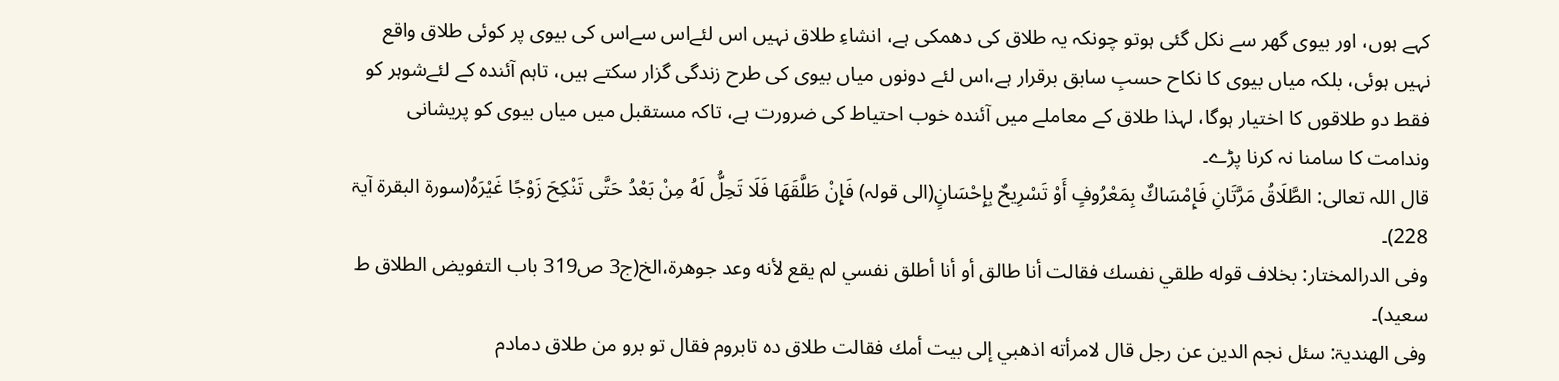کہے ہوں، اور بیوی گھر سے نکل گئی ہوتو چونکہ یہ طلاق کی دھمکی ہے، انشاءِ طلاق نہیں اس لئےاس سےاس کی بیوی پر کوئی طلاق واقع نہیں ہوئی، بلکہ میاں بیوی کا نکاح حسبِ سابق برقرار ہے،اس لئے دونوں میاں بیوی کی طرح زندگی گزار سکتے ہیں، تاہم آئندہ کے لئےشوہر کو فقط دو طلاقوں کا اختیار ہوگا، لہذا طلاق کے معاملے میں آئندہ خوب احتیاط کی ضرورت ہے، تاکہ مستقبل میں میاں بیوی کو پریشانی وندامت کا سامنا نہ کرنا پڑے۔
قال اللہ تعالی: الطَّلَاقُ مَرَّتَانِ فَإِمْسَاكٌ بِمَعْرُوفٍ أَوْ تَسْرِيحٌ بِإِحْسَانٍ(الی قولہ) فَإِنْ طَلَّقَهَا فَلَا تَحِلُّ لَهُ مِنْ بَعْدُ حَتَّى تَنْكِحَ زَوْجًا غَيْرَهُ(سورۃ البقرۃ آیۃ 228)۔
وفی الدرالمختار: بخلاف قوله طلقي نفسك فقالت أنا طالق أو أنا أطلق نفسي لم يقع لأنه وعد جوهرة،الخ(ج3 ص319 باب التفویض الطلاق ط سعید)۔
وفی الھندیۃ: سئل نجم الدين عن رجل قال لامرأته اذهبي إلى بيت أمك فقالت طلاق ده تابروم فقال تو برو من طلاق دمادم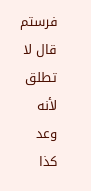فرستم قال لا تطلق لأنه وعد كذا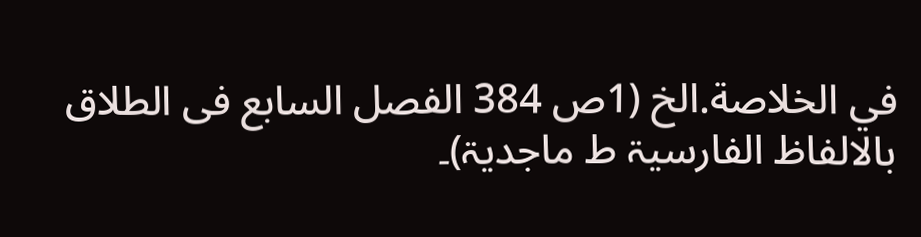في الخلاصة.الخ (1ص 384 الفصل السابع فی الطلاق بالالفاظ الفارسیۃ ط ماجدیۃ)۔